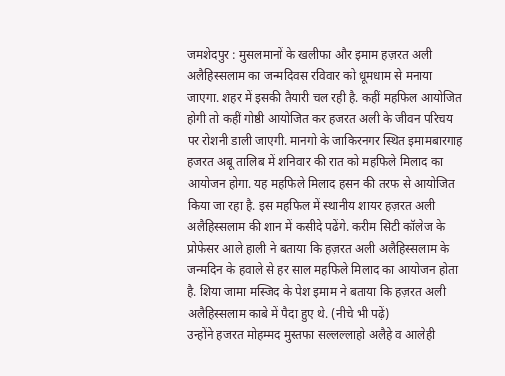जमशेदपुर : मुसलमानों के खलीफा और इमाम हज़रत अली अलैहिस्सलाम का जन्मदिवस रविवार को धूमधाम से मनाया जाएगा. शहर में इसकी तैयारी चल रही है. कहीं महफिल आयोजित होगी तो कहीं गोष्ठी आयोजित कर हजरत अली के जीवन परिचय पर रोशनी डाली जाएगी. मानगो के जाकिरनगर स्थित इमामबारगाह हजरत अबू तालिब में शनिवार की रात को महफिले मिलाद का आयोजन होगा. यह महफिले मिलाद हसन की तरफ से आयोजित किया जा रहा है. इस महफिल में स्थानीय शायर हज़रत अली अलैहिस्सलाम की शान में कसीदे पढेंगे. करीम सिटी कॉलेज के प्रोफेसर आले हाली ने बताया कि हज़रत अली अलैहिस्सलाम के जन्मदिन के हवाले से हर साल महफिले मिलाद का आयोजन होता है. शिया जामा मस्जिद के पेश इमाम ने बताया कि हज़रत अली अलैहिस्सलाम काबे में पैदा हुए थे. (नीचे भी पढ़ें)
उन्होंने हजरत मोहम्मद मुस्तफा सल्लल्लाहो अलैहे व आलेही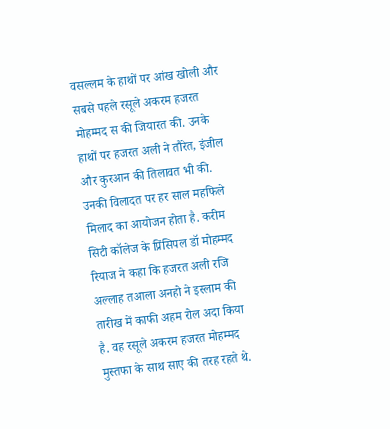वसल्लम के हाथों पर आंख खोली और सबसे पहले रसूले अकरम हजरत मोहम्मद स की जियारत की. उनके हाथों पर हजरत अली ने तौरेत, इंजील और कुरआन की तिलावत भी की. उनकी विलादत पर हर साल महफिले मिलाद का आयोजन होता है. करीम सिटी कॉलेज के प्रिंसिपल डॉ मोहम्मद रियाज ने कहा कि हजरत अली रजि अल्लाह तआला अनहो ने इस्लाम की तारीख में काफी अहम रोल अदा किया है. वह रसूले अकरम हजरत मोहम्मद मुस्तफा के साथ साए की तरह रहते थे.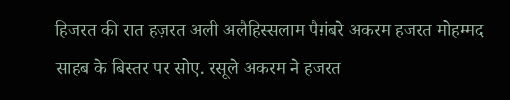हिजरत की रात हज़रत अली अलैहिस्सलाम पैग़ंबरे अकरम हजरत मोहम्मद साहब के बिस्तर पर सोए. रसूले अकरम ने हजरत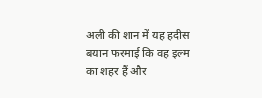अली की शान में यह हदीस बयान फरमाई कि वह इल्म का शहर हैं और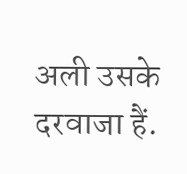अली उसके दरवाजा हैं.